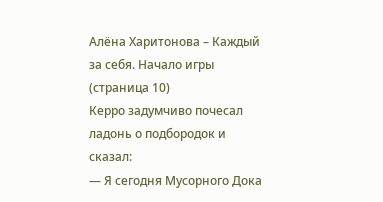Алёна Харитонова – Каждый за себя. Начало игры (страница 10)
Керро задумчиво почесал ладонь о подбородок и сказал:
— Я сегодня Мусорного Дока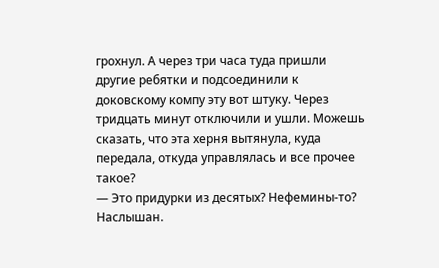грохнул. А через три часа туда пришли другие ребятки и подсоединили к доковскому компу эту вот штуку. Через тридцать минут отключили и ушли. Можешь сказать, что эта херня вытянула, куда передала, откуда управлялась и все прочее такое?
— Это придурки из десятых? Нефемины-то? Наслышан.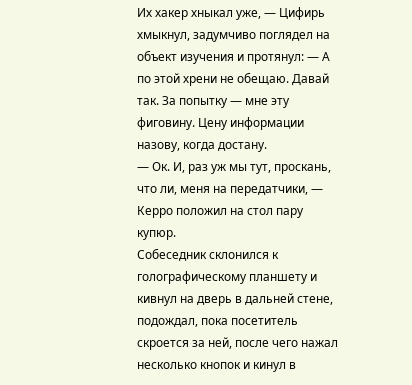Их хакер хныкал уже, — Цифирь хмыкнул, задумчиво поглядел на объект изучения и протянул: — А по этой хрени не обещаю. Давай так. За попытку — мне эту фиговину. Цену информации назову, когда достану.
— Ок. И, раз уж мы тут, проскань, что ли, меня на передатчики, — Керро положил на стол пару купюр.
Собеседник склонился к голографическому планшету и кивнул на дверь в дальней стене, подождал, пока посетитель скроется за ней, после чего нажал несколько кнопок и кинул в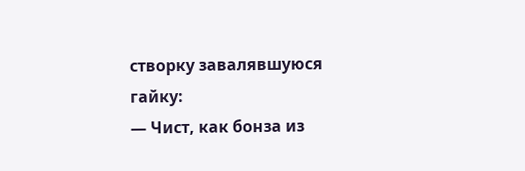створку завалявшуюся гайку:
— Чист, как бонза из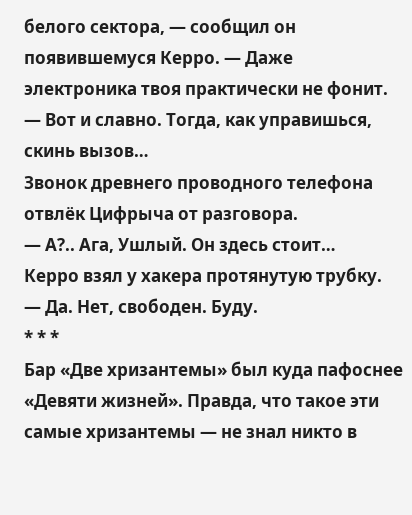белого сектора, — сообщил он появившемуся Керро. — Даже электроника твоя практически не фонит.
— Вот и славно. Тогда, как управишься, скинь вызов…
Звонок древнего проводного телефона отвлёк Цифрыча от разговора.
— А?.. Ага, Ушлый. Он здесь стоит…
Керро взял у хакера протянутую трубку.
— Да. Нет, свободен. Буду.
* * *
Бар «Две хризантемы» был куда пафоснее «Девяти жизней». Правда, что такое эти самые хризантемы — не знал никто в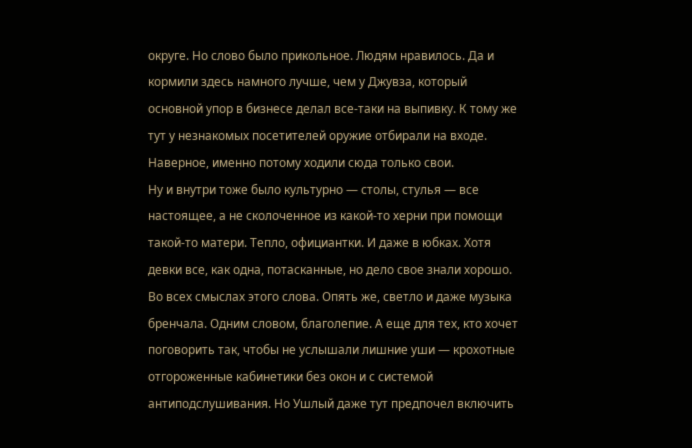округе. Но слово было прикольное. Людям нравилось. Да и кормили здесь намного лучше, чем у Джувза, который основной упор в бизнесе делал все-таки на выпивку. К тому же тут у незнакомых посетителей оружие отбирали на входе. Наверное, именно потому ходили сюда только свои.
Ну и внутри тоже было культурно — столы, стулья — все настоящее, а не сколоченное из какой-то херни при помощи такой-то матери. Тепло, официантки. И даже в юбках. Хотя девки все, как одна, потасканные, но дело свое знали хорошо. Во всех смыслах этого слова. Опять же, светло и даже музыка бренчала. Одним словом, благолепие. А еще для тех, кто хочет поговорить так, чтобы не услышали лишние уши — крохотные отгороженные кабинетики без окон и с системой антиподслушивания. Но Ушлый даже тут предпочел включить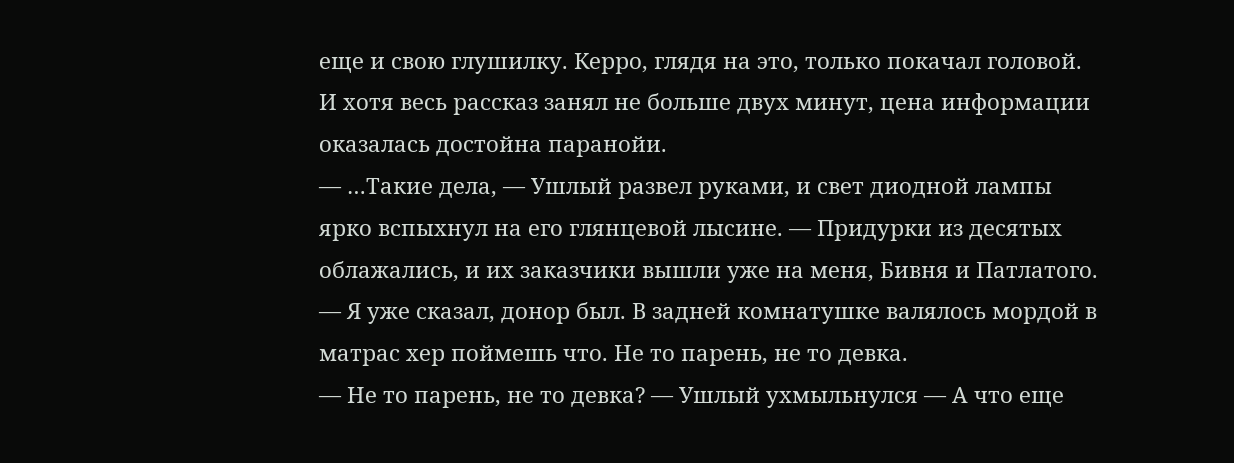еще и свою глушилку. Керро, глядя на это, только покачал головой. И хотя весь рассказ занял не больше двух минут, цена информации оказалась достойна паранойи.
— …Такие дела, — Ушлый развел руками, и свет диодной лампы ярко вспыхнул на его глянцевой лысине. — Придурки из десятых облажались, и их заказчики вышли уже на меня, Бивня и Патлатого.
— Я уже сказал, донор был. В задней комнатушке валялось мордой в матрас хер поймешь что. Не то парень, не то девка.
— Не то парень, не то девка? — Ушлый ухмыльнулся — А что еще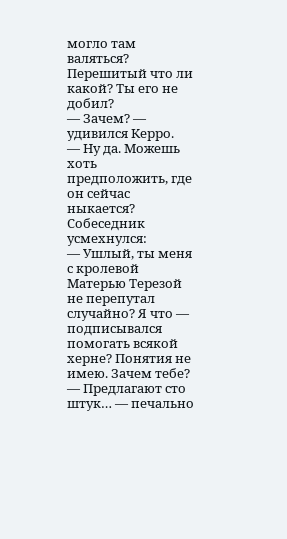могло там валяться? Перешитый что ли какой? Ты его не добил?
— Зачем? — удивился Керро.
— Ну да. Можешь хоть предположить, где он сейчас ныкается?
Собеседник усмехнулся:
— Ушлый, ты меня с кролевой Матерью Терезой не перепутал случайно? Я что — подписывался помогать всякой херне? Понятия не имею. Зачем тебе?
— Предлагают сто штук… — печально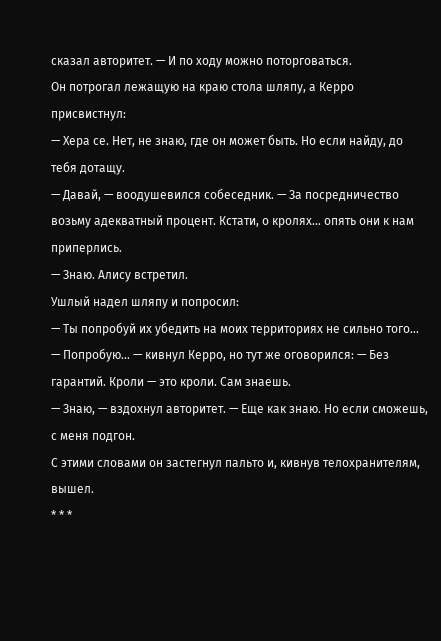сказал авторитет. — И по ходу можно поторговаться.
Он потрогал лежащую на краю стола шляпу, а Керро присвистнул:
— Хера се. Нет, не знаю, где он может быть. Но если найду, до тебя дотащу.
— Давай, — воодушевился собеседник. — За посредничество возьму адекватный процент. Кстати, о кролях… опять они к нам приперлись.
— Знаю. Алису встретил.
Ушлый надел шляпу и попросил:
— Ты попробуй их убедить на моих территориях не сильно того…
— Попробую… — кивнул Керро, но тут же оговорился: — Без гарантий. Кроли — это кроли. Сам знаешь.
— Знаю, — вздохнул авторитет. — Еще как знаю. Но если сможешь, с меня подгон.
С этими словами он застегнул пальто и, кивнув телохранителям, вышел.
* * *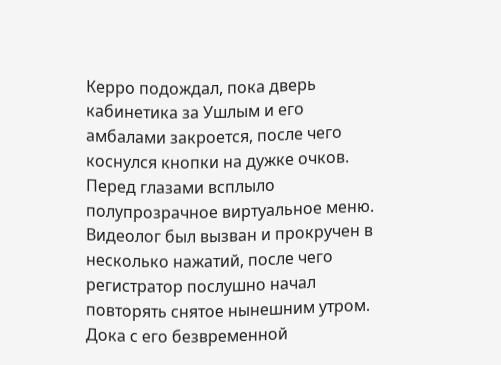Керро подождал, пока дверь кабинетика за Ушлым и его амбалами закроется, после чего коснулся кнопки на дужке очков.
Перед глазами всплыло полупрозрачное виртуальное меню. Видеолог был вызван и прокручен в несколько нажатий, после чего регистратор послушно начал повторять снятое нынешним утром.
Дока с его безвременной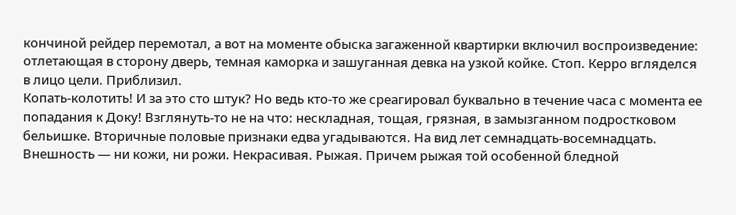кончиной рейдер перемотал, а вот на моменте обыска загаженной квартирки включил воспроизведение: отлетающая в сторону дверь, темная каморка и зашуганная девка на узкой койке. Стоп. Керро вгляделся в лицо цели. Приблизил.
Копать-колотить! И за это сто штук? Но ведь кто-то же среагировал буквально в течение часа с момента ее попадания к Доку! Взглянуть-то не на что: нескладная, тощая, грязная, в замызганном подростковом бельишке. Вторичные половые признаки едва угадываются. На вид лет семнадцать-восемнадцать. Внешность — ни кожи, ни рожи. Некрасивая. Рыжая. Причем рыжая той особенной бледной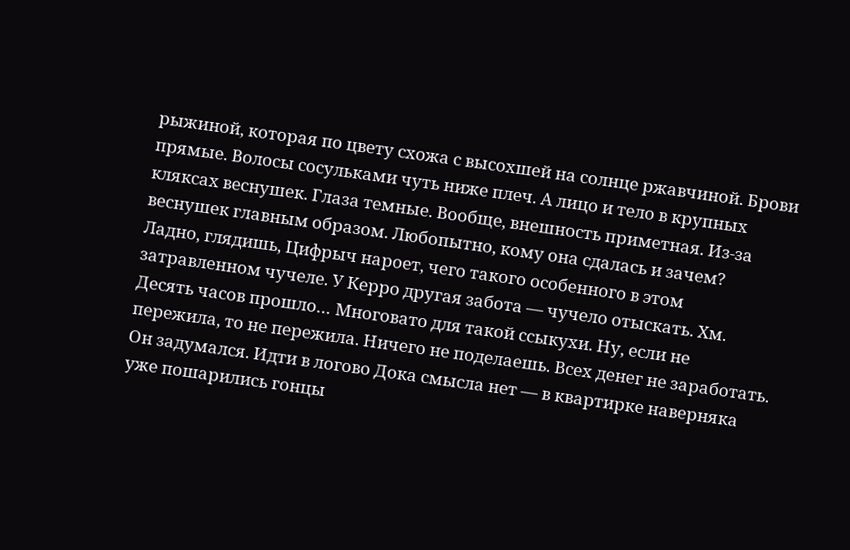рыжиной, которая по цвету схожа с высохшей на солнце ржавчиной. Брови прямые. Волосы сосульками чуть ниже плеч. А лицо и тело в крупных кляксах веснушек. Глаза темные. Вообще, внешность приметная. Из-за веснушек главным образом. Любопытно, кому она сдалась и зачем?
Ладно, глядишь, Цифрыч нароет, чего такого особенного в этом затравленном чучеле. У Керро другая забота — чучело отыскать. Хм. Десять часов прошло… Многовато для такой ссыкухи. Ну, если не пережила, то не пережила. Ничего не поделаешь. Всех денег не заработать.
Он задумался. Идти в логово Дока смысла нет — в квартирке наверняка уже пошарились гонцы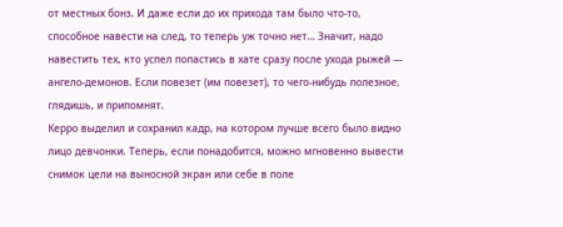от местных бонз. И даже если до их прихода там было что-то, способное навести на след, то теперь уж точно нет… Значит, надо навестить тех, кто успел попастись в хате сразу после ухода рыжей — ангело-демонов. Если повезет (им повезет), то чего-нибудь полезное, глядишь, и припомнят.
Керро выделил и сохранил кадр, на котором лучше всего было видно лицо девчонки. Теперь, если понадобится, можно мгновенно вывести снимок цели на выносной экран или себе в поле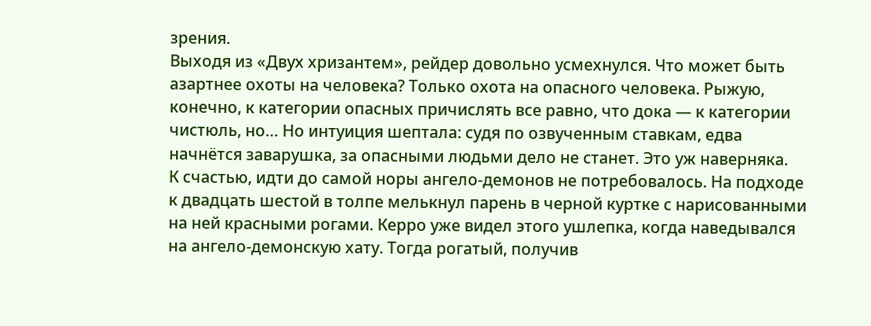зрения.
Выходя из «Двух хризантем», рейдер довольно усмехнулся. Что может быть азартнее охоты на человека? Только охота на опасного человека. Рыжую, конечно, к категории опасных причислять все равно, что дока — к категории чистюль, но… Но интуиция шептала: судя по озвученным ставкам, едва начнётся заварушка, за опасными людьми дело не станет. Это уж наверняка.
К счастью, идти до самой норы ангело-демонов не потребовалось. На подходе к двадцать шестой в толпе мелькнул парень в черной куртке с нарисованными на ней красными рогами. Керро уже видел этого ушлепка, когда наведывался на ангело-демонскую хату. Тогда рогатый, получив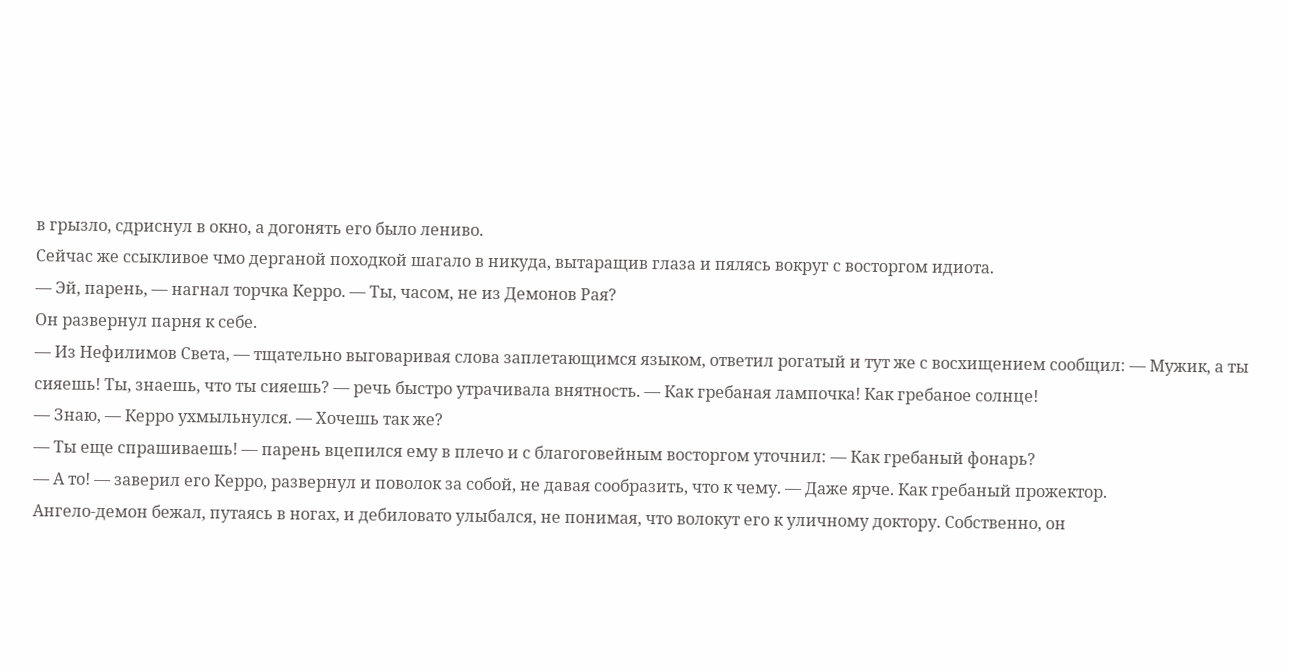в грызло, сдриснул в окно, а догонять его было лениво.
Сейчас же ссыкливое чмо дерганой походкой шагало в никуда, вытаращив глаза и пялясь вокруг с восторгом идиота.
— Эй, парень, — нагнал торчка Керро. — Ты, часом, не из Демонов Рая?
Он развернул парня к себе.
— Из Нефилимов Света, — тщательно выговаривая слова заплетающимся языком, ответил рогатый и тут же с восхищением сообщил: — Мужик, а ты сияешь! Ты, знаешь, что ты сияешь? — речь быстро утрачивала внятность. — Как гребаная лампочка! Как гребаное солнце!
— Знаю, — Керро ухмыльнулся. — Хочешь так же?
— Ты еще спрашиваешь! — парень вцепился ему в плечо и с благоговейным восторгом уточнил: — Как гребаный фонарь?
— А то! — заверил его Керро, развернул и поволок за собой, не давая сообразить, что к чему. — Даже ярче. Как гребаный прожектор.
Ангело-демон бежал, путаясь в ногах, и дебиловато улыбался, не понимая, что волокут его к уличному доктору. Собственно, он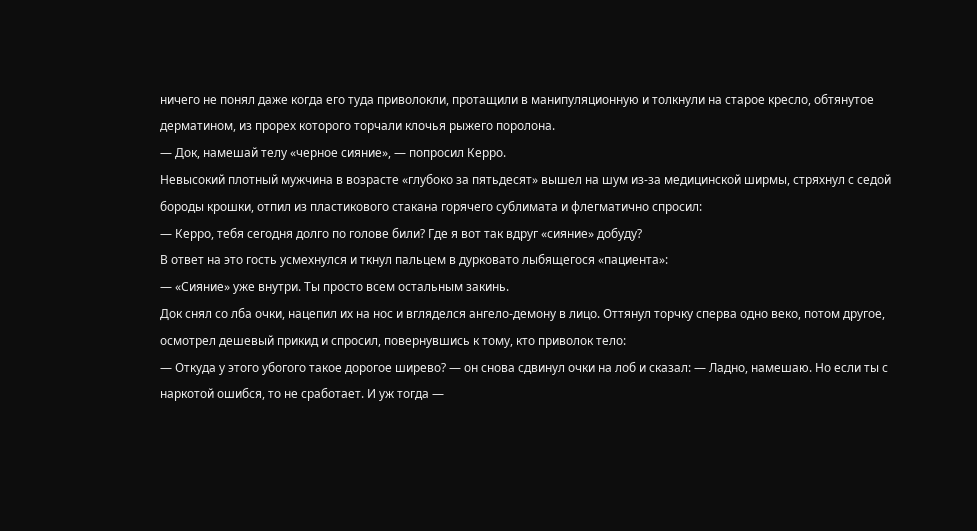ничего не понял даже когда его туда приволокли, протащили в манипуляционную и толкнули на старое кресло, обтянутое дерматином, из прорех которого торчали клочья рыжего поролона.
— Док, намешай телу «черное сияние», — попросил Керро.
Невысокий плотный мужчина в возрасте «глубоко за пятьдесят» вышел на шум из-за медицинской ширмы, стряхнул с седой бороды крошки, отпил из пластикового стакана горячего сублимата и флегматично спросил:
— Керро, тебя сегодня долго по голове били? Где я вот так вдруг «сияние» добуду?
В ответ на это гость усмехнулся и ткнул пальцем в дурковато лыбящегося «пациента»:
— «Сияние» уже внутри. Ты просто всем остальным закинь.
Док снял со лба очки, нацепил их на нос и вгляделся ангело-демону в лицо. Оттянул торчку сперва одно веко, потом другое, осмотрел дешевый прикид и спросил, повернувшись к тому, кто приволок тело:
— Откуда у этого убогого такое дорогое ширево? — он снова сдвинул очки на лоб и сказал: — Ладно, намешаю. Но если ты с наркотой ошибся, то не сработает. И уж тогда —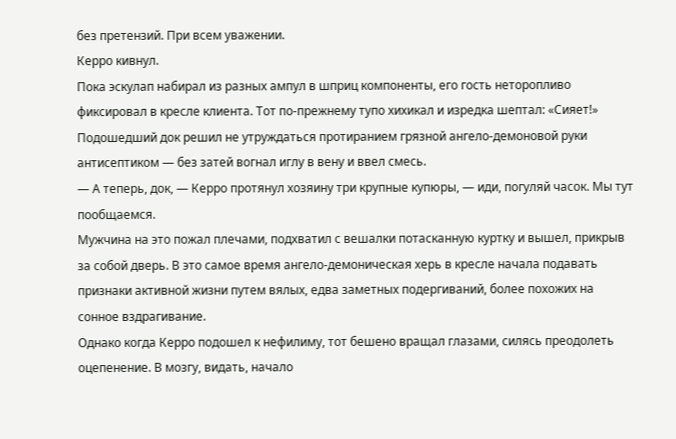без претензий. При всем уважении.
Керро кивнул.
Пока эскулап набирал из разных ампул в шприц компоненты, его гость неторопливо фиксировал в кресле клиента. Тот по-прежнему тупо хихикал и изредка шептал: «Сияет!»
Подошедший док решил не утруждаться протиранием грязной ангело-демоновой руки антисептиком — без затей вогнал иглу в вену и ввел смесь.
— А теперь, док, — Керро протянул хозяину три крупные купюры, — иди, погуляй часок. Мы тут пообщаемся.
Мужчина на это пожал плечами, подхватил с вешалки потасканную куртку и вышел, прикрыв за собой дверь. В это самое время ангело-демоническая херь в кресле начала подавать признаки активной жизни путем вялых, едва заметных подергиваний, более похожих на сонное вздрагивание.
Однако когда Керро подошел к нефилиму, тот бешено вращал глазами, силясь преодолеть оцепенение. В мозгу, видать, начало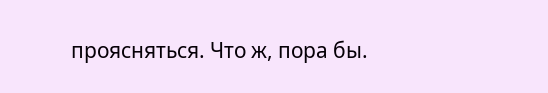проясняться. Что ж, пора бы.